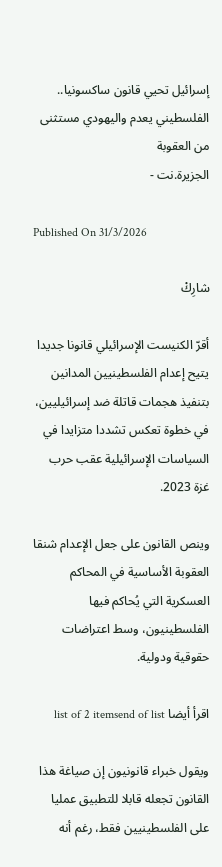إسرائيل تحيي قانون ساكسونيا.. الفلسطيني يعدم واليهودي مستثنى من العقوبة
الجزيرة.نت -

Published On 31/3/2026

شارِكْ

أقرّ الكنيست الإسرائيلي قانونا جديدا يتيح إعدام الفلسطينيين المدانين بتنفيذ هجمات قاتلة ضد إسرائيليين، في خطوة تعكس تشددا متزايدا في السياسات الإسرائيلية عقب حرب غزة 2023.

وينص القانون على جعل الإعدام شنقا العقوبة الأساسية في المحاكم العسكرية التي يُحاكم فيها الفلسطينيون، وسط اعتراضات حقوقية ودولية.

اقرأ أيضا list of 2 itemsend of list

ويقول خبراء قانونيون إن صياغة هذا القانون تجعله قابلا للتطبيق عمليا على الفلسطينيين فقط، رغم أنه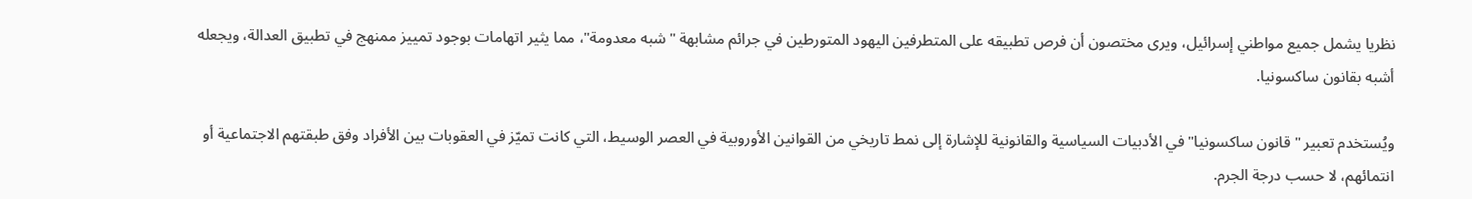نظريا يشمل جميع مواطني إسرائيل، ويرى مختصون أن فرص تطبيقه على المتطرفين اليهود المتورطين في جرائم مشابهة "شبه معدومة"، مما يثير اتهامات بوجود تمييز ممنهج في تطبيق العدالة، ويجعله أشبه بقانون ساكسونيا.

ويُستخدم تعبير "قانون ساكسونيا" في الأدبيات السياسية والقانونية للإشارة إلى نمط تاريخي من القوانين الأوروبية في العصر الوسيط، التي كانت تميّز في العقوبات بين الأفراد وفق طبقتهم الاجتماعية أو انتمائهم، لا حسب درجة الجرم.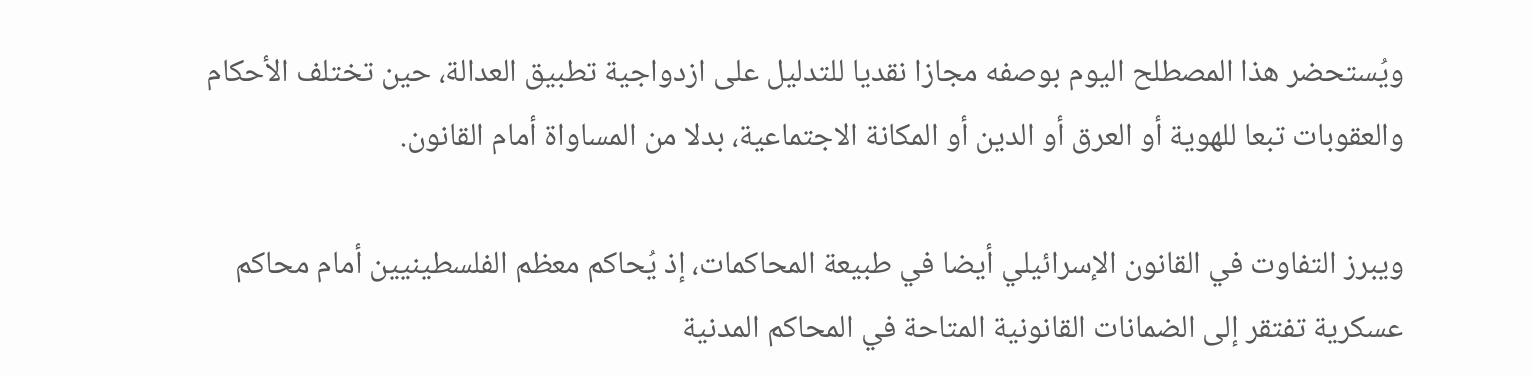ويُستحضر هذا المصطلح اليوم بوصفه مجازا نقديا للتدليل على ازدواجية تطبيق العدالة، حين تختلف الأحكام والعقوبات تبعا للهوية أو العرق أو الدين أو المكانة الاجتماعية، بدلا من المساواة أمام القانون.

ويبرز التفاوت في القانون الإسرائيلي أيضا في طبيعة المحاكمات، إذ يُحاكم معظم الفلسطينيين أمام محاكم عسكرية تفتقر إلى الضمانات القانونية المتاحة في المحاكم المدنية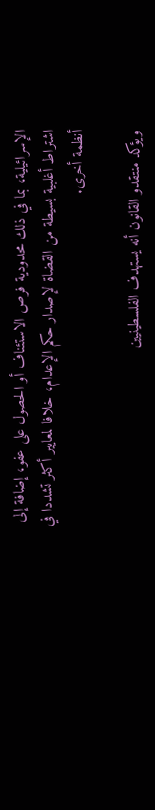الإسرائيلية، بما في ذلك محدودية فرص الاستئناف أو الحصول على عفو، إضافة إلى اشتراط أغلبية بسيطة من القضاة لإصدار حكم الإعدام، خلافا لمعايير أكثر تشددا في أنظمة أخرى.

ويؤكد منتقدو القانون أنه يستهدف الفلسطينيين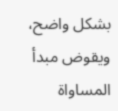بشكل واضح، ويقوض مبدأ المساواة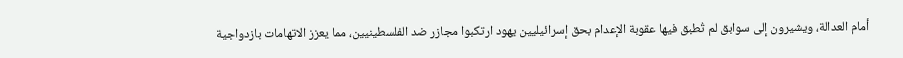أمام العدالة، ويشيرون إلى سوابق لم تُطبق فيها عقوبة الإعدام بحق إسرائيليين يهود ارتكبوا مجازر ضد الفلسطينيين، مما يعزز الاتهامات بازدواجية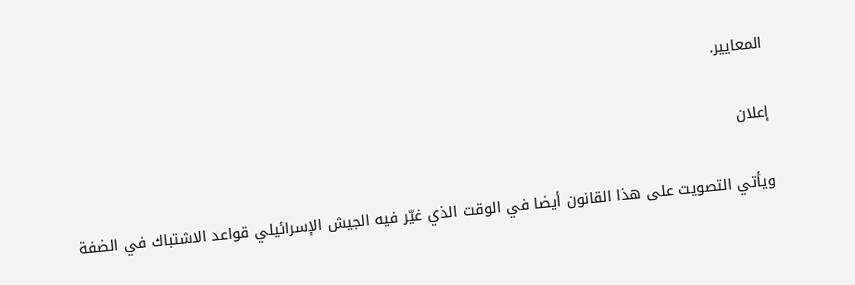المعايير.

إعلان

ويأتي التصويت على هذا القانون أيضا في الوقت الذي غيّر فيه الجيش الإسرائيلي قواعد الاشتباك في الضفة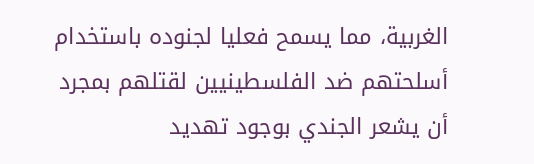الغربية، مما يسمح فعليا لجنوده باستخدام أسلحتهم ضد الفلسطينيين لقتلهم بمجرد أن يشعر الجندي بوجود تهديد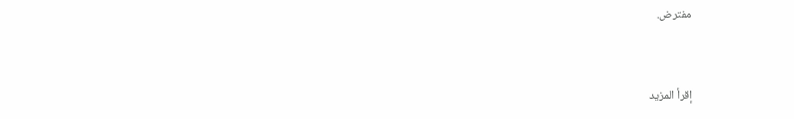مفترض.



إقرأ المزيد